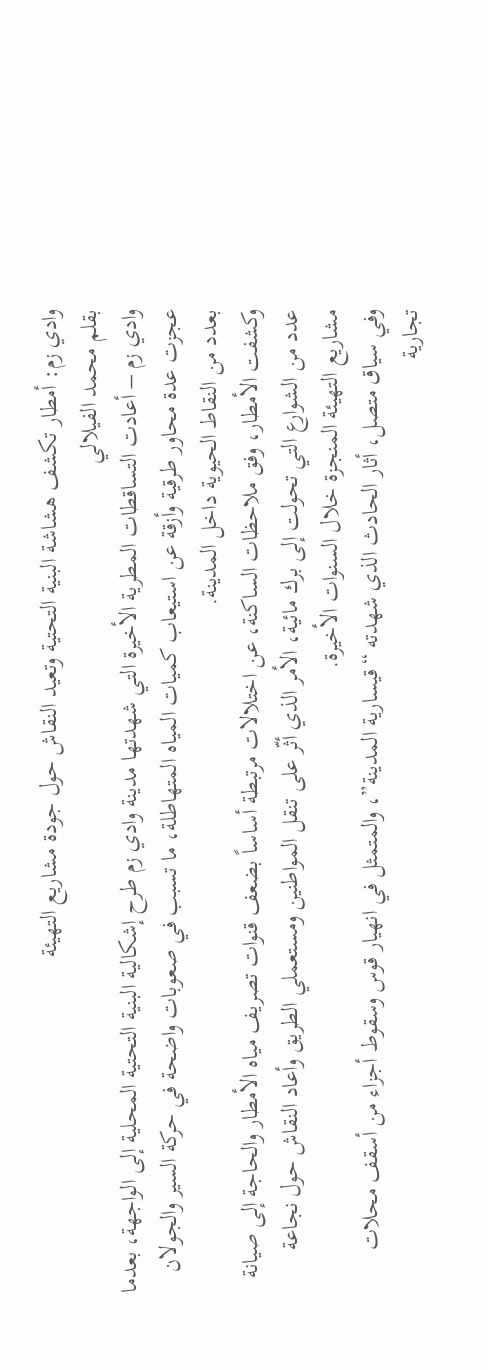وادي زم: أمطار تكشف هشاشة البنية التحتية وتعيد النقاش حول جودة مشاريع التهيئة
بقلم محمد الفيلالي
وادي زم – أعادت التساقطات المطرية الأخيرة التي شهدتها مدينة وادي زم طرح إشكالية البنية التحتية المحلية إلى الواجهة، بعدما عجزت عدة محاور طرقية وأزقة عن استيعاب كميات المياه المتهاطلة، ما تسبب في صعوبات واضحة في حركة السير والجولان بعدد من النقاط الحيوية داخل المدينة.
وكشفت الأمطار، وفق ملاحظات الساكنة، عن اختلالات مرتبطة أساساً بضعف قنوات تصريف مياه الأمطار والحاجة إلى صيانة عدد من الشوارع التي تحولت إلى برك مائية، الأمر الذي أثّر على تنقل المواطنين ومستعملي الطريق وأعاد النقاش حول نجاعة مشاريع التهيئة المنجزة خلال السنوات الأخيرة.
وفي سياق متصل، أثار الحادث الذي شهدته “قيسارية المدينة”، والمتمثل في انهيار قوس وسقوط أجزاء من أسقف محلات تجارية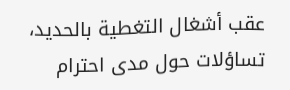عقب أشغال التغطية بالحديد، تساؤلات حول مدى احترام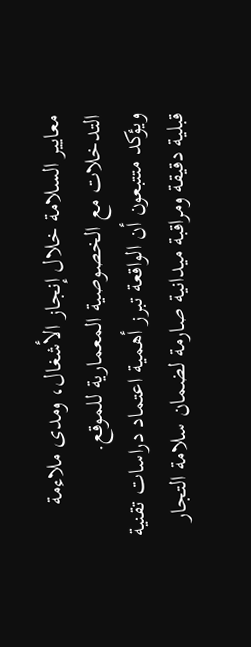معايير السلامة خلال إنجاز الأشغال، ومدى ملاءمة التدخلات مع الخصوصية المعمارية للموقع.
ويؤكد متتبعون أن الواقعة تبرز أهمية اعتماد دراسات تقنية قبلية دقيقة ومراقبة ميدانية صارمة لضمان سلامة التجار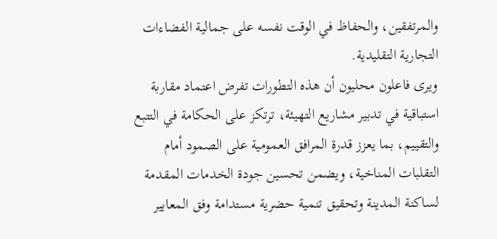والمرتفقين، والحفاظ في الوقت نفسه على جمالية الفضاءات التجارية التقليدية.
ويرى فاعلون محليون أن هذه التطورات تفرض اعتماد مقاربة استباقية في تدبير مشاريع التهيئة، ترتكز على الحكامة في التتبع والتقييم، بما يعزز قدرة المرافق العمومية على الصمود أمام التقلبات المناخية، ويضمن تحسين جودة الخدمات المقدمة لساكنة المدينة وتحقيق تنمية حضرية مستدامة وفق المعايير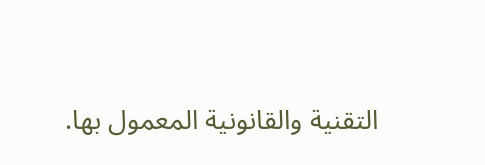التقنية والقانونية المعمول بها.